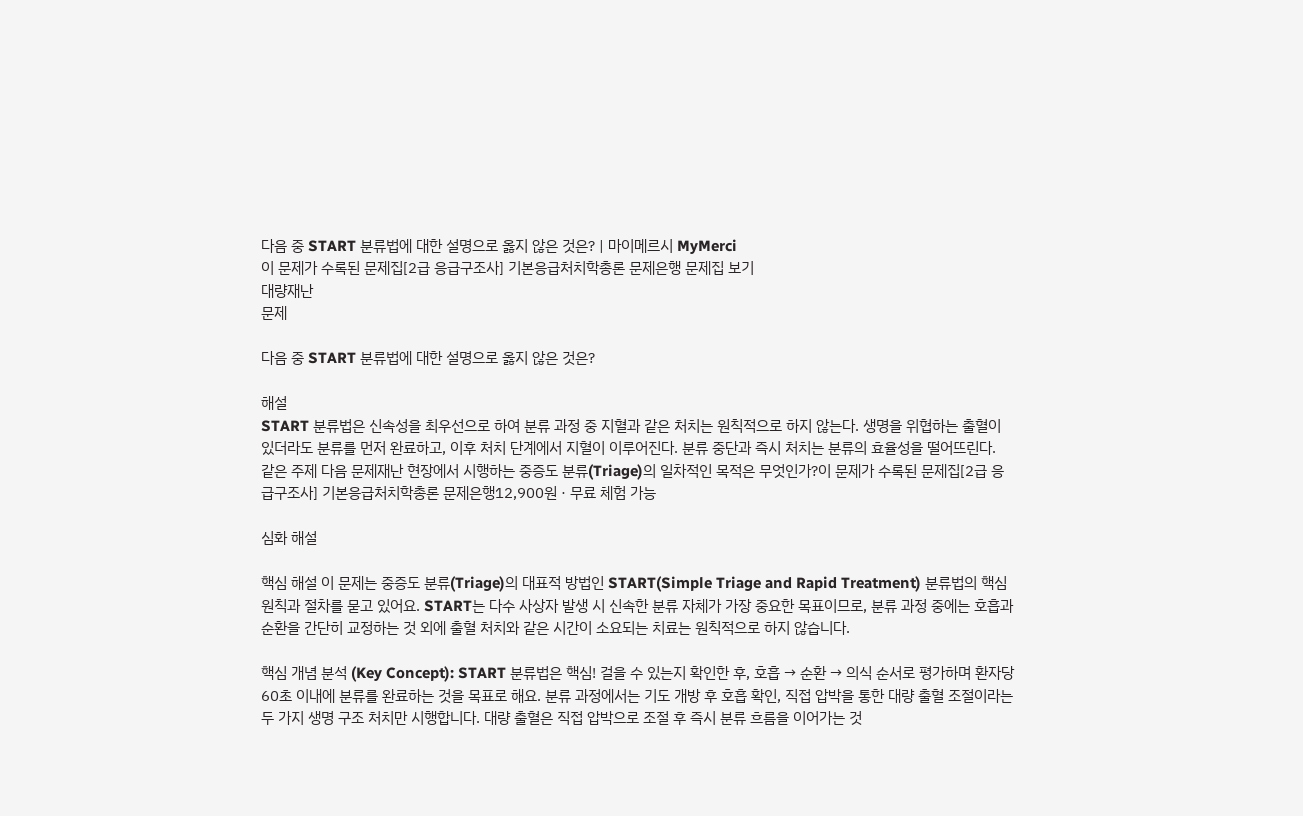다음 중 START 분류법에 대한 설명으로 옳지 않은 것은? | 마이메르시 MyMerci
이 문제가 수록된 문제집[2급 응급구조사] 기본응급처치학총론 문제은행 문제집 보기
대량재난
문제

다음 중 START 분류법에 대한 설명으로 옳지 않은 것은?

해설
START 분류법은 신속성을 최우선으로 하여 분류 과정 중 지혈과 같은 처치는 원칙적으로 하지 않는다. 생명을 위협하는 출혈이 있더라도 분류를 먼저 완료하고, 이후 처치 단계에서 지혈이 이루어진다. 분류 중단과 즉시 처치는 분류의 효율성을 떨어뜨린다.
같은 주제 다음 문제재난 현장에서 시행하는 중증도 분류(Triage)의 일차적인 목적은 무엇인가?이 문제가 수록된 문제집[2급 응급구조사] 기본응급처치학총론 문제은행12,900원 · 무료 체험 가능

심화 해설

핵심 해설 이 문제는 중증도 분류(Triage)의 대표적 방법인 START(Simple Triage and Rapid Treatment) 분류법의 핵심 원칙과 절차를 묻고 있어요. START는 다수 사상자 발생 시 신속한 분류 자체가 가장 중요한 목표이므로, 분류 과정 중에는 호흡과 순환을 간단히 교정하는 것 외에 출혈 처치와 같은 시간이 소요되는 치료는 원칙적으로 하지 않습니다.

핵심 개념 분석 (Key Concept): START 분류법은 핵심! 걸을 수 있는지 확인한 후, 호흡 → 순환 → 의식 순서로 평가하며 환자당 60초 이내에 분류를 완료하는 것을 목표로 해요. 분류 과정에서는 기도 개방 후 호흡 확인, 직접 압박을 통한 대량 출혈 조절이라는 두 가지 생명 구조 처치만 시행합니다. 대량 출혈은 직접 압박으로 조절 후 즉시 분류 흐름을 이어가는 것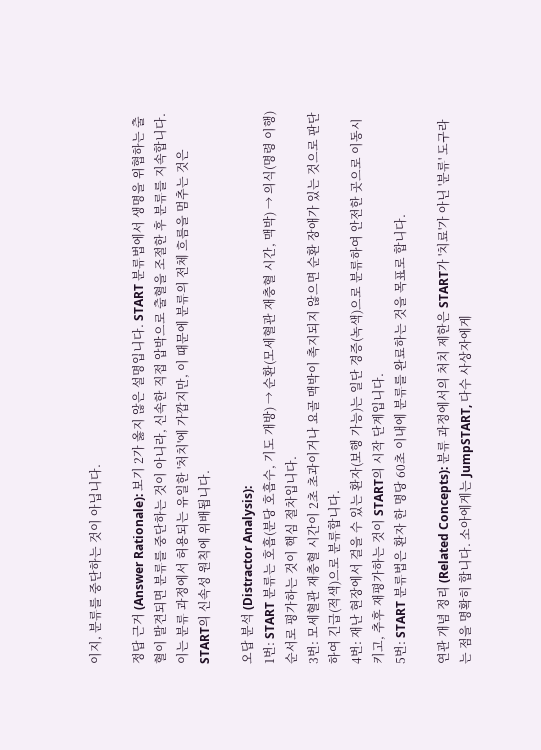이지, 분류를 중단하는 것이 아닙니다.

정답 근거 (Answer Rationale): 보기 2가 옳지 않은 설명입니다. START 분류법에서 생명을 위협하는 출혈이 발견되면 분류를 중단하는 것이 아니라, 신속한 직접 압박으로 출혈을 조절한 후 분류를 지속합니다. 이는 분류 과정에서 허용되는 유일한 '처치'에 가깝지만, 이 때문에 분류의 전체 흐름을 멈추는 것은 START의 신속성 원칙에 위배됩니다.

오답 분석 (Distractor Analysis):
1번: START 분류는 호흡(분당 호흡수, 기도 개방) → 순환(모세혈관 재충혈 시간, 맥박) → 의식(명령 이행) 순서로 평가하는 것이 핵심 절차입니다.
3번: 모세혈관 재충혈 시간이 2초 초과이거나 요골 맥박이 촉지되지 않으면 순환 장애가 있는 것으로 판단하여 긴급(적색)으로 분류합니다.
4번: 재난 현장에서 걸을 수 있는 환자(보행 가능)는 일단 경증(녹색)으로 분류하여 안전한 곳으로 이동시키고, 추후 재평가하는 것이 START의 시작 단계입니다.
5번: START 분류법은 환자 한 명당 60초 이내에 분류를 완료하는 것을 목표로 합니다.

연관 개념 정리 (Related Concepts): 분류 과정에서의 처치 제한은 START가 '치료'가 아닌 '분류' 도구라는 점을 명확히 합니다. 소아에게는 JumpSTART, 다수 사상자에게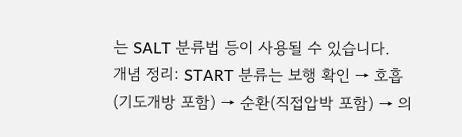는 SALT 분류법 등이 사용될 수 있습니다.
개념 정리: START 분류는 보행 확인 → 호흡(기도개방 포함) → 순환(직접압박 포함) → 의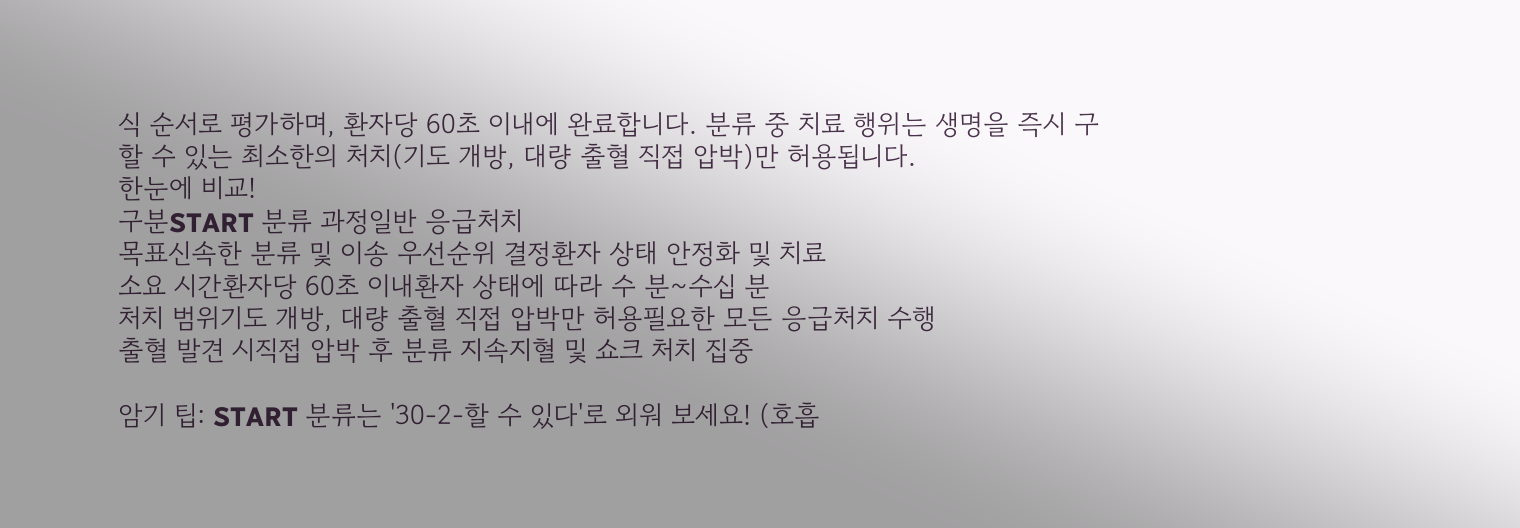식 순서로 평가하며, 환자당 60초 이내에 완료합니다. 분류 중 치료 행위는 생명을 즉시 구할 수 있는 최소한의 처치(기도 개방, 대량 출혈 직접 압박)만 허용됩니다.
한눈에 비교!
구분START 분류 과정일반 응급처치
목표신속한 분류 및 이송 우선순위 결정환자 상태 안정화 및 치료
소요 시간환자당 60초 이내환자 상태에 따라 수 분~수십 분
처치 범위기도 개방, 대량 출혈 직접 압박만 허용필요한 모든 응급처치 수행
출혈 발견 시직접 압박 후 분류 지속지혈 및 쇼크 처치 집중

암기 팁: START 분류는 '30-2-할 수 있다'로 외워 보세요! (호흡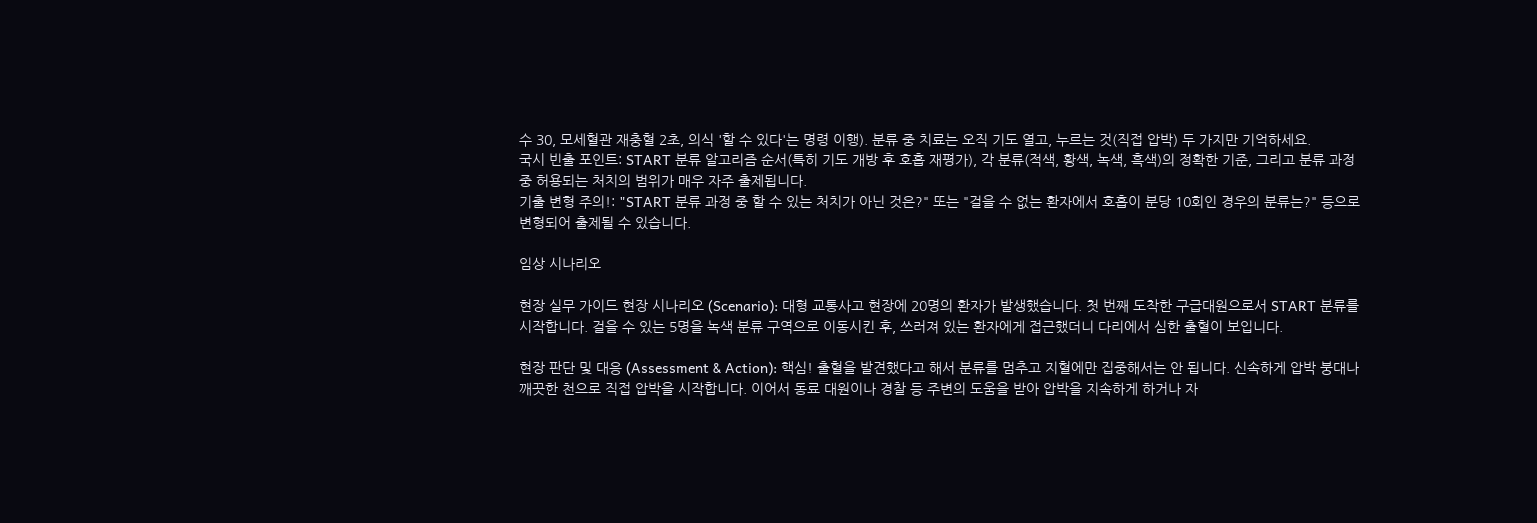수 30, 모세혈관 재충혈 2초, 의식 '할 수 있다'는 명령 이행). 분류 중 치료는 오직 기도 열고, 누르는 것(직접 압박) 두 가지만 기억하세요.
국시 빈출 포인트: START 분류 알고리즘 순서(특히 기도 개방 후 호흡 재평가), 각 분류(적색, 황색, 녹색, 흑색)의 정확한 기준, 그리고 분류 과정 중 허용되는 처치의 범위가 매우 자주 출제됩니다.
기출 변형 주의!: "START 분류 과정 중 할 수 있는 처치가 아닌 것은?" 또는 "걸을 수 없는 환자에서 호흡이 분당 10회인 경우의 분류는?" 등으로 변형되어 출제될 수 있습니다.

임상 시나리오

현장 실무 가이드 현장 시나리오 (Scenario): 대형 교통사고 현장에 20명의 환자가 발생했습니다. 첫 번째 도착한 구급대원으로서 START 분류를 시작합니다. 걸을 수 있는 5명을 녹색 분류 구역으로 이동시킨 후, 쓰러져 있는 환자에게 접근했더니 다리에서 심한 출혈이 보입니다.

현장 판단 및 대응 (Assessment & Action): 핵심! 출혈을 발견했다고 해서 분류를 멈추고 지혈에만 집중해서는 안 됩니다. 신속하게 압박 붕대나 깨끗한 천으로 직접 압박을 시작합니다. 이어서 동료 대원이나 경찰 등 주변의 도움을 받아 압박을 지속하게 하거나 자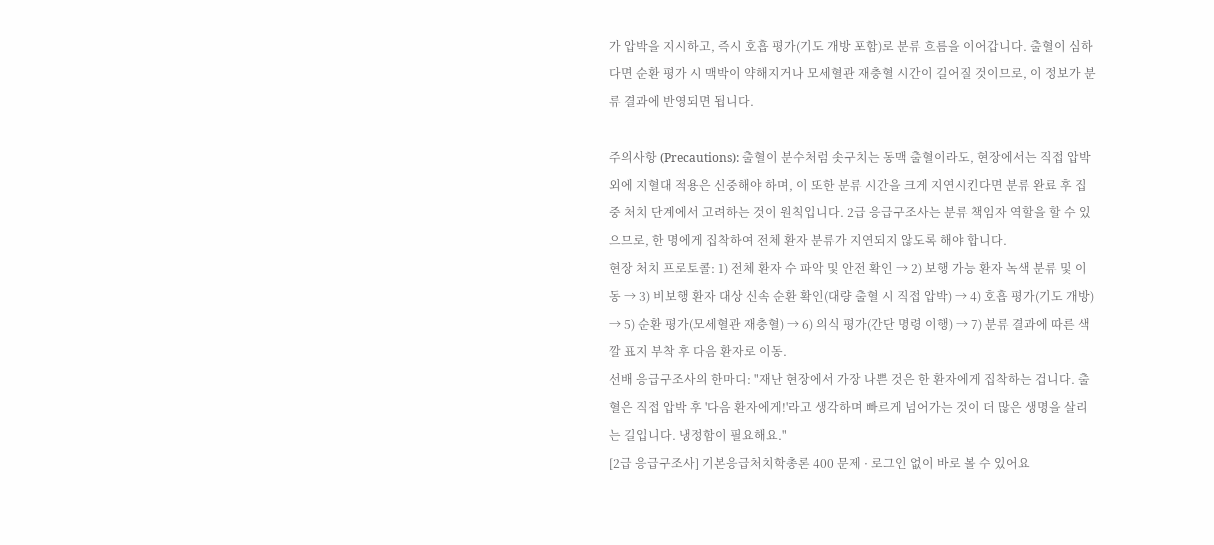가 압박을 지시하고, 즉시 호흡 평가(기도 개방 포함)로 분류 흐름을 이어갑니다. 출혈이 심하다면 순환 평가 시 맥박이 약해지거나 모세혈관 재충혈 시간이 길어질 것이므로, 이 정보가 분류 결과에 반영되면 됩니다.

주의사항 (Precautions): 출혈이 분수처럼 솟구치는 동맥 출혈이라도, 현장에서는 직접 압박 외에 지혈대 적용은 신중해야 하며, 이 또한 분류 시간을 크게 지연시킨다면 분류 완료 후 집중 처치 단계에서 고려하는 것이 원칙입니다. 2급 응급구조사는 분류 책임자 역할을 할 수 있으므로, 한 명에게 집착하여 전체 환자 분류가 지연되지 않도록 해야 합니다.
현장 처치 프로토콜: 1) 전체 환자 수 파악 및 안전 확인 → 2) 보행 가능 환자 녹색 분류 및 이동 → 3) 비보행 환자 대상 신속 순환 확인(대량 출혈 시 직접 압박) → 4) 호흡 평가(기도 개방) → 5) 순환 평가(모세혈관 재충혈) → 6) 의식 평가(간단 명령 이행) → 7) 분류 결과에 따른 색깔 표지 부착 후 다음 환자로 이동.
선배 응급구조사의 한마디: "재난 현장에서 가장 나쁜 것은 한 환자에게 집착하는 겁니다. 출혈은 직접 압박 후 '다음 환자에게!'라고 생각하며 빠르게 넘어가는 것이 더 많은 생명을 살리는 길입니다. 냉정함이 필요해요."
[2급 응급구조사] 기본응급처치학총론 400 문제 · 로그인 없이 바로 볼 수 있어요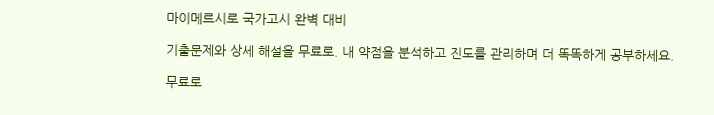마이메르시로 국가고시 완벽 대비

기출문제와 상세 해설을 무료로. 내 약점을 분석하고 진도를 관리하며 더 똑똑하게 공부하세요.

무료로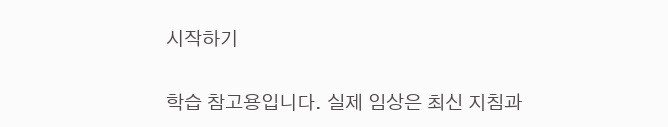시작하기

학습 참고용입니다. 실제 임상은 최신 지침과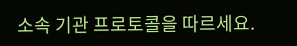소속 기관 프로토콜을 따르세요.